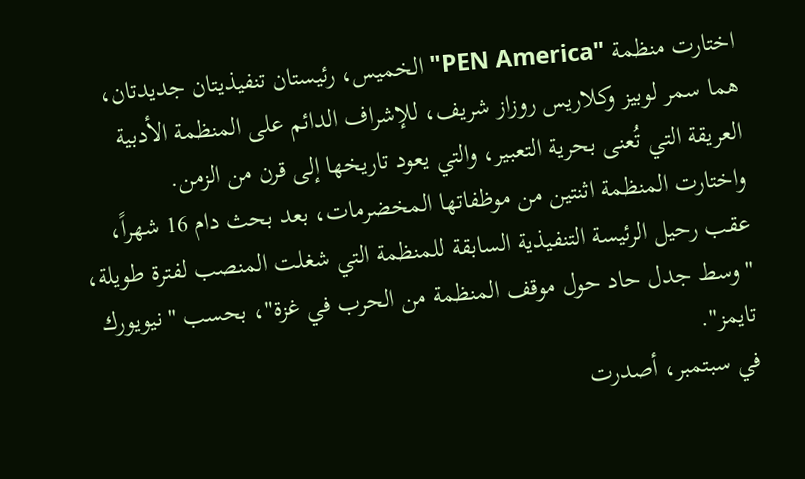اختارت منظمة "PEN America" الخميس، رئيستان تنفيذيتان جديدتان، هما سمر لوبيز وكلاريس روزاز شريف، للإشراف الدائم على المنظمة الأدبية العريقة التي تُعنى بحرية التعبير، والتي يعود تاريخها إلى قرن من الزمن.
واختارت المنظمة اثنتين من موظفاتها المخضرمات، بعد بحث دام 16 شهراً، عقب رحيل الرئيسة التنفيذية السابقة للمنظمة التي شغلت المنصب لفترة طويلة، "وسط جدل حاد حول موقف المنظمة من الحرب في غزة"، بحسب "نيويورك تايمز".
في سبتمبر، أصدرت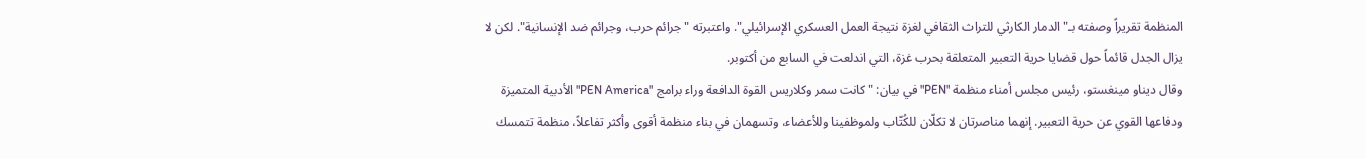المنظمة تقريراً وصفته بـ"الدمار الكارثي للتراث الثقافي لغزة نتيجة العمل العسكري الإسرائيلي". واعتبرته "جرائم حرب، وجرائم ضد الإنسانية". لكن لا يزال الجدل قائماً حول قضايا حرية التعبير المتعلقة بحرب غزة، التي اندلعت في السابع من أكتوبر.
وقال ديناو مينغستو، رئيس مجلس أمناء منظمة "PEN" في بيان: "كانت سمر وكلاريس القوة الدافعة وراء برامج "PEN America" الأدبية المتميزة ودفاعها القوي عن حرية التعبير. إنهما مناصرتان لا تكلّان للكُتّاب ولموظفينا وللأعضاء، وتسهمان في بناء منظمة أقوى وأكثر تفاعلاً، منظمة تتمسك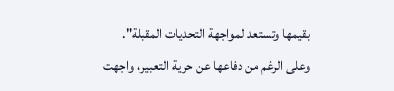بقيمها وتستعد لمواجهة التحديات المقبلة".
وعلى الرغم من دفاعها عن حرية التعبير، واجهت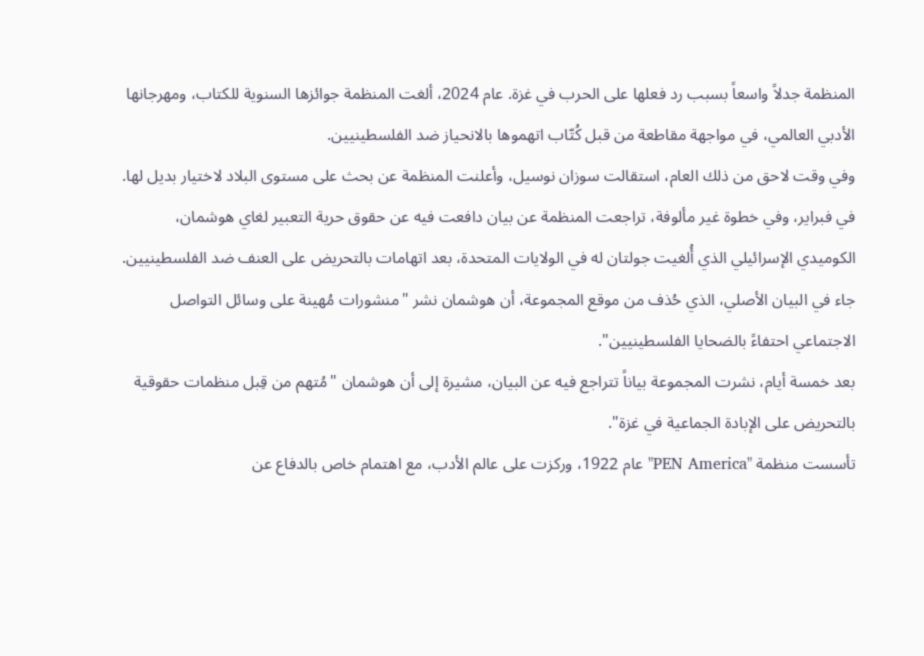المنظمة جدلاً واسعاً بسبب رد فعلها على الحرب في غزة. عام 2024، ألغت المنظمة جوائزها السنوية للكتاب، ومهرجانها الأدبي العالمي، في مواجهة مقاطعة من قبل كُتّاب اتهموها بالانحياز ضد الفلسطينيين.
وفي وقت لاحق من ذلك العام، استقالت سوزان نوسيل، وأعلنت المنظمة عن بحث على مستوى البلاد لاختيار بديل لها.
في فبراير، وفي خطوة غير مألوفة، تراجعت المنظمة عن بيان دافعت فيه عن حقوق حرية التعبير لغاي هوشمان، الكوميدي الإسرائيلي الذي أُلغيت جولتان له في الولايات المتحدة، بعد اتهامات بالتحريض على العنف ضد الفلسطينيين.
جاء في البيان الأصلي، الذي حُذف من موقع المجموعة، أن هوشمان نشر "منشورات مُهينة على وسائل التواصل الاجتماعي احتفاءً بالضحايا الفلسطينيين".
بعد خمسة أيام، نشرت المجموعة بياناً تتراجع فيه عن البيان، مشيرة إلى أن هوشمان "مُتهم من قِبل منظمات حقوقية بالتحريض على الإبادة الجماعية في غزة".
تأسست منظمة "PEN America" عام 1922، وركزت على عالم الأدب، مع اهتمام خاص بالدفاع عن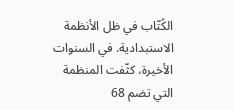الكُتّاب في ظل الأنظمة الاستبدادية. في السنوات الأخيرة، كثّفت المنظمة التي تضم 68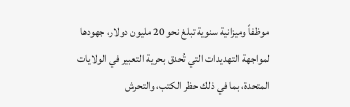موظفاً وميزانية سنوية تبلغ نحو 20 مليون دولار، جهودها لمواجهة التهديدات التي تُحدق بحرية التعبير في الولايات المتحدة، بما في ذلك حظر الكتب، والتحرش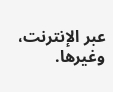عبر الإنترنت، وغيرها.